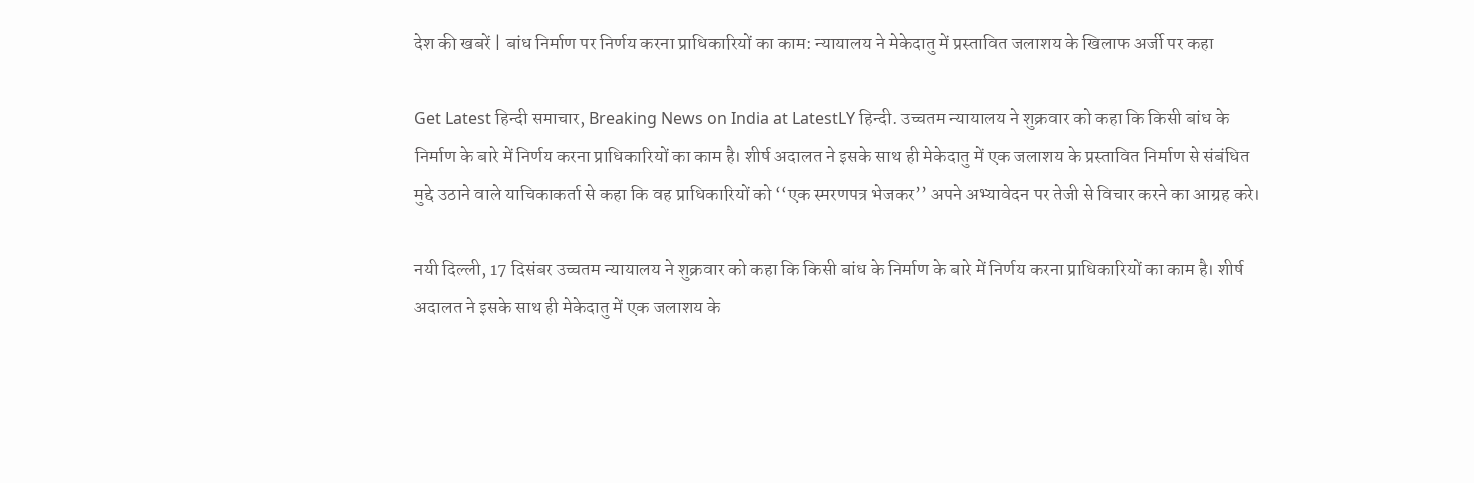देश की खबरें | बांध निर्माण पर निर्णय करना प्राधिकारियों का काम: न्यायालय ने मेकेदातु में प्रस्तावित जलाशय के खिलाफ अर्जी पर कहा

Get Latest हिन्दी समाचार, Breaking News on India at LatestLY हिन्दी. उच्चतम न्यायालय ने शुक्रवार को कहा कि किसी बांध के निर्माण के बारे में निर्णय करना प्राधिकारियों का काम है। शीर्ष अदालत ने इसके साथ ही मेकेदातु में एक जलाशय के प्रस्तावित निर्माण से संबंधित मुद्दे उठाने वाले याचिकाकर्ता से कहा कि वह प्राधिकारियों को ‘‘एक स्मरणपत्र भेजकर’’ अपने अभ्यावेदन पर तेजी से विचार करने का आग्रह करे।

नयी दिल्ली, 17 दिसंबर उच्चतम न्यायालय ने शुक्रवार को कहा कि किसी बांध के निर्माण के बारे में निर्णय करना प्राधिकारियों का काम है। शीर्ष अदालत ने इसके साथ ही मेकेदातु में एक जलाशय के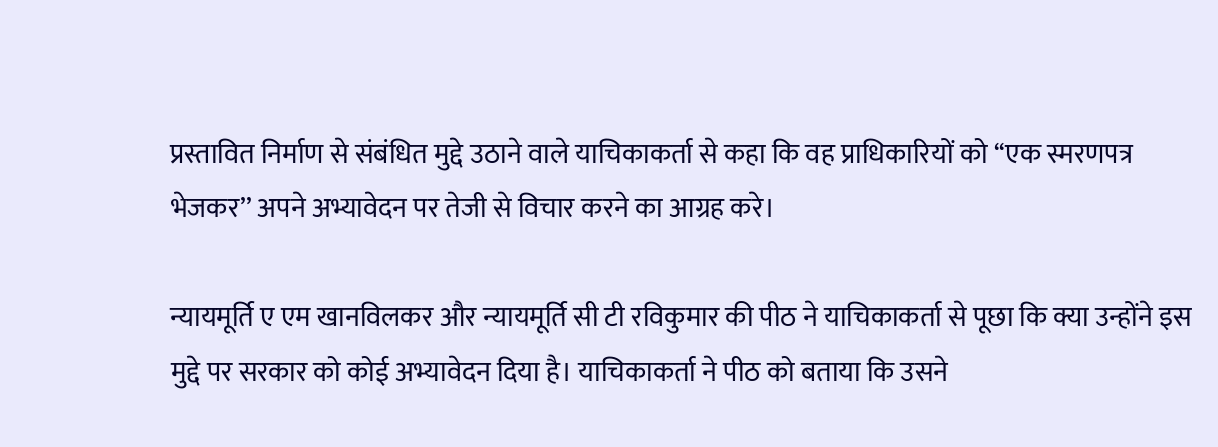प्रस्तावित निर्माण से संबंधित मुद्दे उठाने वाले याचिकाकर्ता से कहा कि वह प्राधिकारियों को ‘‘एक स्मरणपत्र भेजकर’’ अपने अभ्यावेदन पर तेजी से विचार करने का आग्रह करे।

न्यायमूर्ति ए एम खानविलकर और न्यायमूर्ति सी टी रविकुमार की पीठ ने याचिकाकर्ता से पूछा कि क्या उन्होंने इस मुद्दे पर सरकार को कोई अभ्यावेदन दिया है। याचिकाकर्ता ने पीठ को बताया कि उसने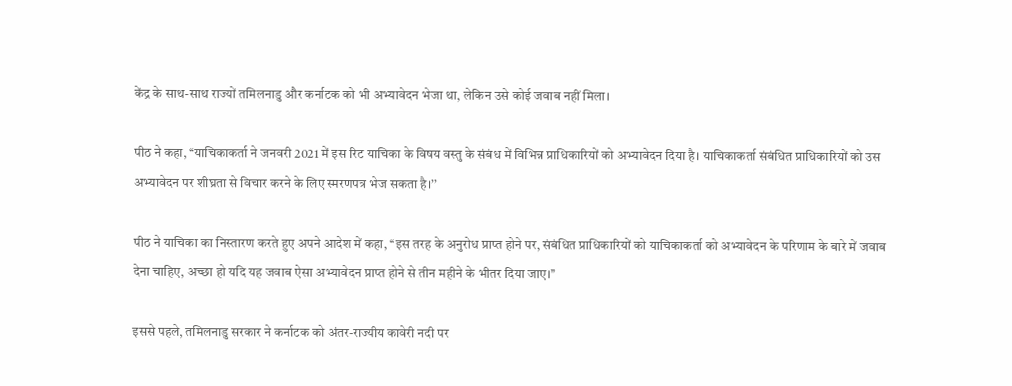केंद्र के साथ-साथ राज्यों तमिलनाडु और कर्नाटक को भी अभ्यावेदन भेजा था, लेकिन उसे कोई जवाब नहीं मिला।

पीठ ने कहा, ‘‘याचिकाकर्ता ने जनवरी 2021 में इस रिट याचिका के विषय वस्तु के संबंध में विभिन्न प्राधिकारियों को अभ्यावेदन दिया है। याचिकाकर्ता संबंधित प्राधिकारियों को उस अभ्यावेदन पर शीघ्रता से विचार करने के लिए स्मरणपत्र भेज सकता है।’’

पीठ ने याचिका का निस्तारण करते हुए अपने आदेश में कहा, ‘‘इस तरह के अनुरोध प्राप्त होने पर, संबंधित प्राधिकारियों को याचिकाकर्ता को अभ्यावेदन के परिणाम के बारे में जवाब देना चाहिए, अच्छा हो यदि यह जवाब ऐसा अभ्यावेदन प्राप्त होने से तीन महीने के भीतर दिया जाए।’’

इससे पहले, तमिलनाडु सरकार ने कर्नाटक को अंतर-राज्यीय कावेरी नदी पर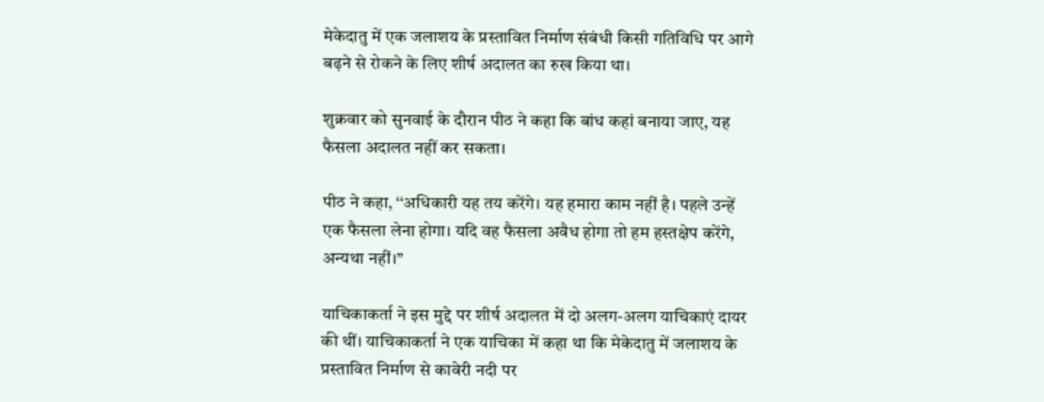मेकेदातु में एक जलाशय के प्रस्तावित निर्माण संबंधी किसी गतिविधि पर आगे बढ़ने से रोकने के लिए शीर्ष अदालत का रुख किया था।

शुक्रवार को सुनवाई के दौरान पीठ ने कहा कि बांध कहां बनाया जाए, यह फैसला अदालत नहीं कर सकता।

पीठ ने कहा, ‘‘अधिकारी यह तय करेंगे। यह हमारा काम नहीं है। पहले उन्हें एक फैसला लेना होगा। यदि वह फैसला अवैध होगा तो हम हस्तक्षेप करेंगे, अन्यथा नहीं।’’

याचिकाकर्ता ने इस मुद्दे पर शीर्ष अदालत में दो अलग-अलग याचिकाएं दायर की थीं। याचिकाकर्ता ने एक याचिका में कहा था कि मेकेदातु में जलाशय के प्रस्तावित निर्माण से कावेरी नदी पर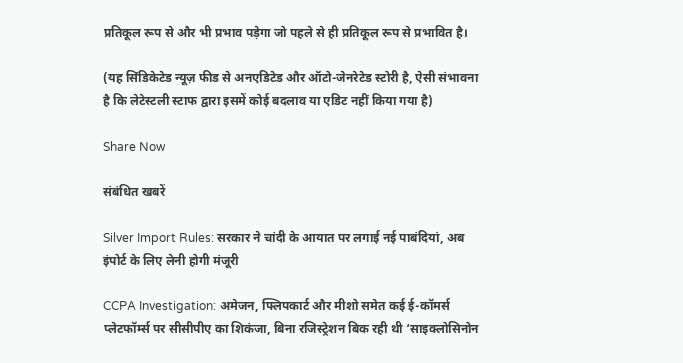प्रतिकूल रूप से और भी प्रभाव पड़ेगा जो पहले से ही प्रतिकूल रूप से प्रभावित है।

(यह सिंडिकेटेड न्यूज़ फीड से अनएडिटेड और ऑटो-जेनरेटेड स्टोरी है, ऐसी संभावना है कि लेटेस्टली स्टाफ द्वारा इसमें कोई बदलाव या एडिट नहीं किया गया है)

Share Now

संबंधित खबरें

Silver Import Rules: सरकार ने चांदी के आयात पर लगाई नई पाबंदियां, अब इंपोर्ट के लिए लेनी होगी मंजूरी

CCPA Investigation: अमेजन, फ्लिपकार्ट और मीशो समेत कई ई-कॉमर्स प्लेटफॉर्म्स पर सीसीपीए का शिकंजा, बिना रजिस्ट्रेशन बिक रही थी ‘साइक्लोसिनोन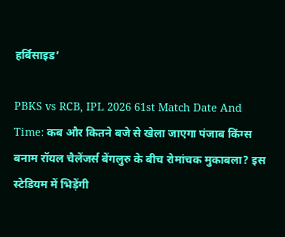हर्बिसाइड’

PBKS vs RCB, IPL 2026 61st Match Date And Time: कब और कितने बजे से खेला जाएगा पंजाब किंग्स बनाम रॉयल चैलेंजर्स बेंगलुरु के बीच रोमांचक मुकाबला? इस स्टेडियम में भिड़ेंगी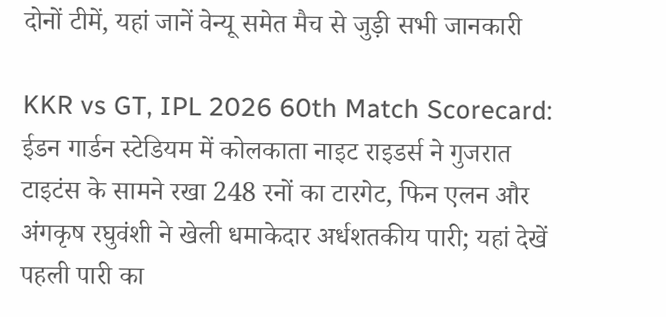दोनों टीमें, यहां जानें वेन्यू समेत मैच से जुड़ी सभी जानकारी

KKR vs GT, IPL 2026 60th Match Scorecard: ईडन गार्डन स्टेडियम में कोलकाता नाइट राइडर्स ने गुजरात टाइटंस के सामने रखा 248 रनों का टारगेट, फिन एलन और अंगकृष रघुवंशी ने खेली धमाकेदार अर्धशतकीय पारी; यहां देखें पहली पारी का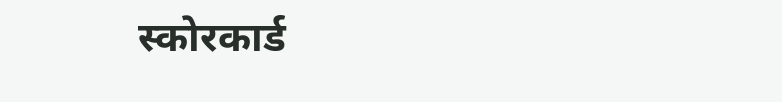स्कोरकार्ड